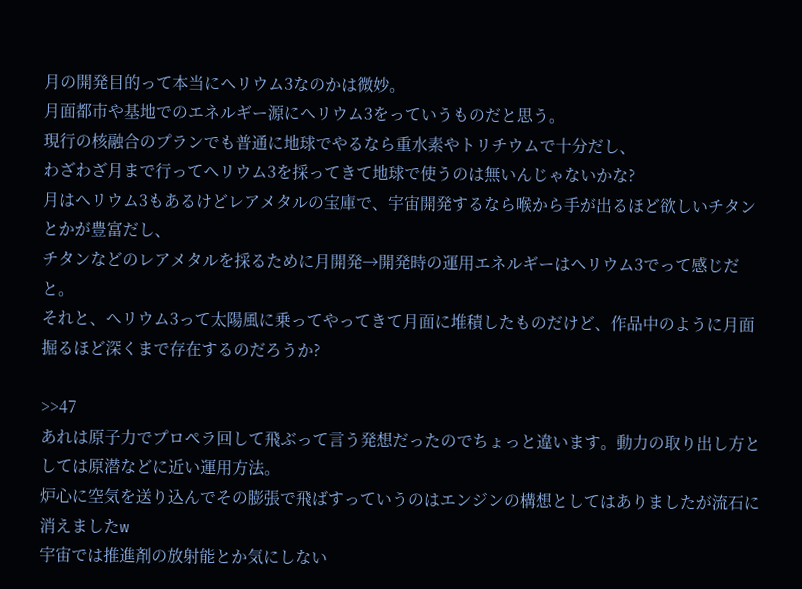月の開発目的って本当にヘリウム3なのかは微妙。
月面都市や基地でのエネルギー源にヘリウム3をっていうものだと思う。
現行の核融合のプランでも普通に地球でやるなら重水素やトリチウムで十分だし、
わざわざ月まで行ってヘリウム3を採ってきて地球で使うのは無いんじゃないかな?
月はヘリウム3もあるけどレアメタルの宝庫で、宇宙開発するなら喉から手が出るほど欲しいチタンとかが豊富だし、
チタンなどのレアメタルを採るために月開発→開発時の運用エネルギーはヘリウム3でって感じだと。
それと、ヘリウム3って太陽風に乗ってやってきて月面に堆積したものだけど、作品中のように月面掘るほど深くまで存在するのだろうか?

>>47
あれは原子力でプロペラ回して飛ぶって言う発想だったのでちょっと違います。動力の取り出し方としては原潜などに近い運用方法。
炉心に空気を送り込んでその膨張で飛ばすっていうのはエンジンの構想としてはありましたが流石に消えましたw
宇宙では推進剤の放射能とか気にしない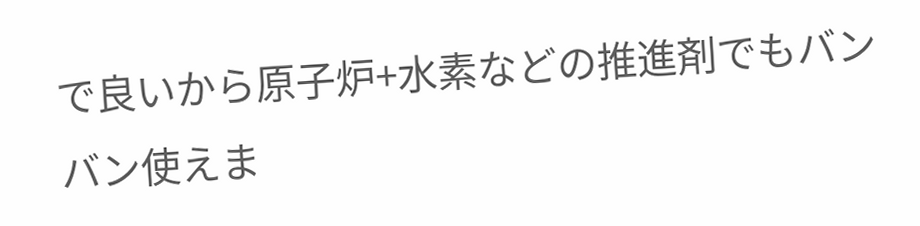で良いから原子炉+水素などの推進剤でもバンバン使えま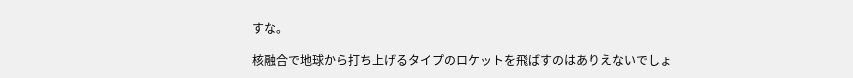すな。

核融合で地球から打ち上げるタイプのロケットを飛ばすのはありえないでしょ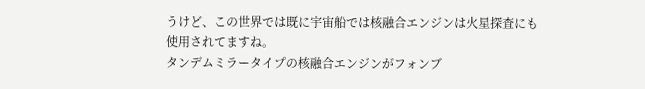うけど、この世界では既に宇宙船では核融合エンジンは火星探査にも使用されてますね。
タンデムミラータイプの核融合エンジンがフォンブ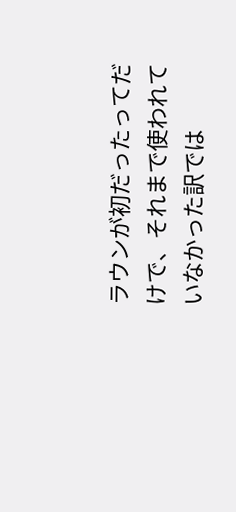ラウンが初だったってだけで、それまで使われていなかった訳では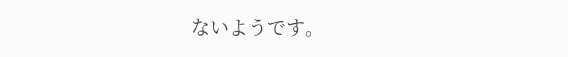ないようです。